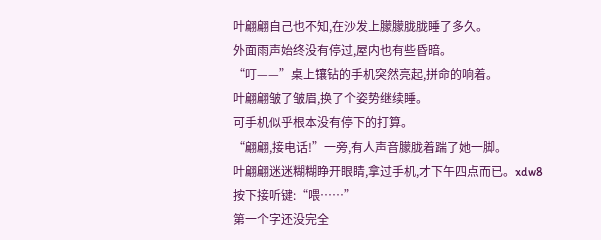叶翩翩自己也不知,在沙发上朦朦胧胧睡了多久。
外面雨声始终没有停过,屋内也有些昏暗。
“叮——”桌上镶钻的手机突然亮起,拼命的响着。
叶翩翩皱了皱眉,换了个姿势继续睡。
可手机似乎根本没有停下的打算。
“翩翩,接电话!”一旁,有人声音朦胧着踹了她一脚。
叶翩翩迷迷糊糊睁开眼睛,拿过手机,才下午四点而已。xdw8
按下接听键:“喂……”
第一个字还没完全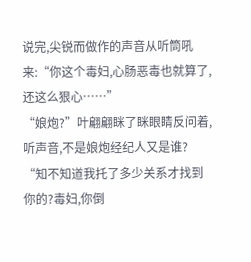说完,尖锐而做作的声音从听筒吼来:“你这个毒妇,心肠恶毒也就算了,还这么狠心……”
“娘炮?”叶翩翩眯了眯眼睛反问着,听声音,不是娘炮经纪人又是谁?
“知不知道我托了多少关系才找到你的?毒妇,你倒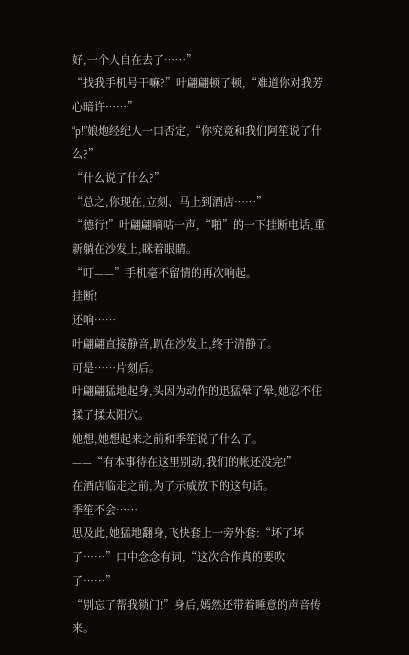好,一个人自在去了……”
“找我手机号干嘛?”叶翩翩顿了顿,“难道你对我芳心暗许……”
“p!”娘炮经纪人一口否定,“你究竟和我们阿笙说了什么?”
“什么说了什么?”
“总之,你现在,立刻、马上到酒店……”
“德行!”叶翩翩嘀咕一声,“啪”的一下挂断电话,重新躺在沙发上,眯着眼睛。
“叮——”手机毫不留情的再次响起。
挂断!
还响……
叶翩翩直接静音,趴在沙发上,终于清静了。
可是……片刻后。
叶翩翩猛地起身,头因为动作的迅猛晕了晕,她忍不住揉了揉太阳穴。
她想,她想起来之前和季笙说了什么了。
——“有本事待在这里别动,我们的帐还没完!”
在酒店临走之前,为了示威放下的这句话。
季笙不会……
思及此,她猛地翻身,飞快套上一旁外套:“坏了坏了……”口中念念有词,“这次合作真的要吹了……”
“别忘了帮我锁门!”身后,嫣然还带着睡意的声音传来。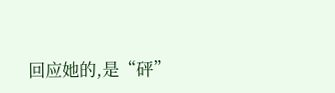回应她的,是“砰”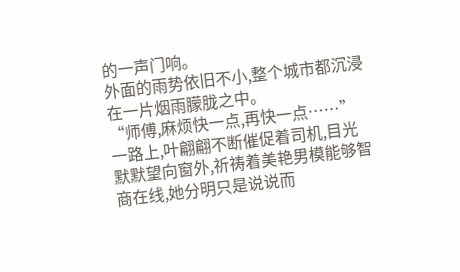的一声门响。
外面的雨势依旧不小,整个城市都沉浸在一片烟雨朦胧之中。
“师傅,麻烦快一点,再快一点……”一路上,叶翩翩不断催促着司机,目光默默望向窗外,祈祷着美艳男模能够智商在线,她分明只是说说而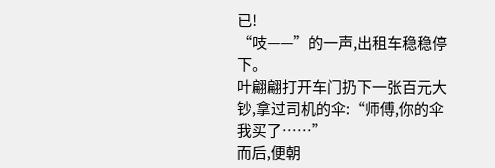已!
“吱——”的一声,出租车稳稳停下。
叶翩翩打开车门扔下一张百元大钞,拿过司机的伞:“师傅,你的伞我买了……”
而后,便朝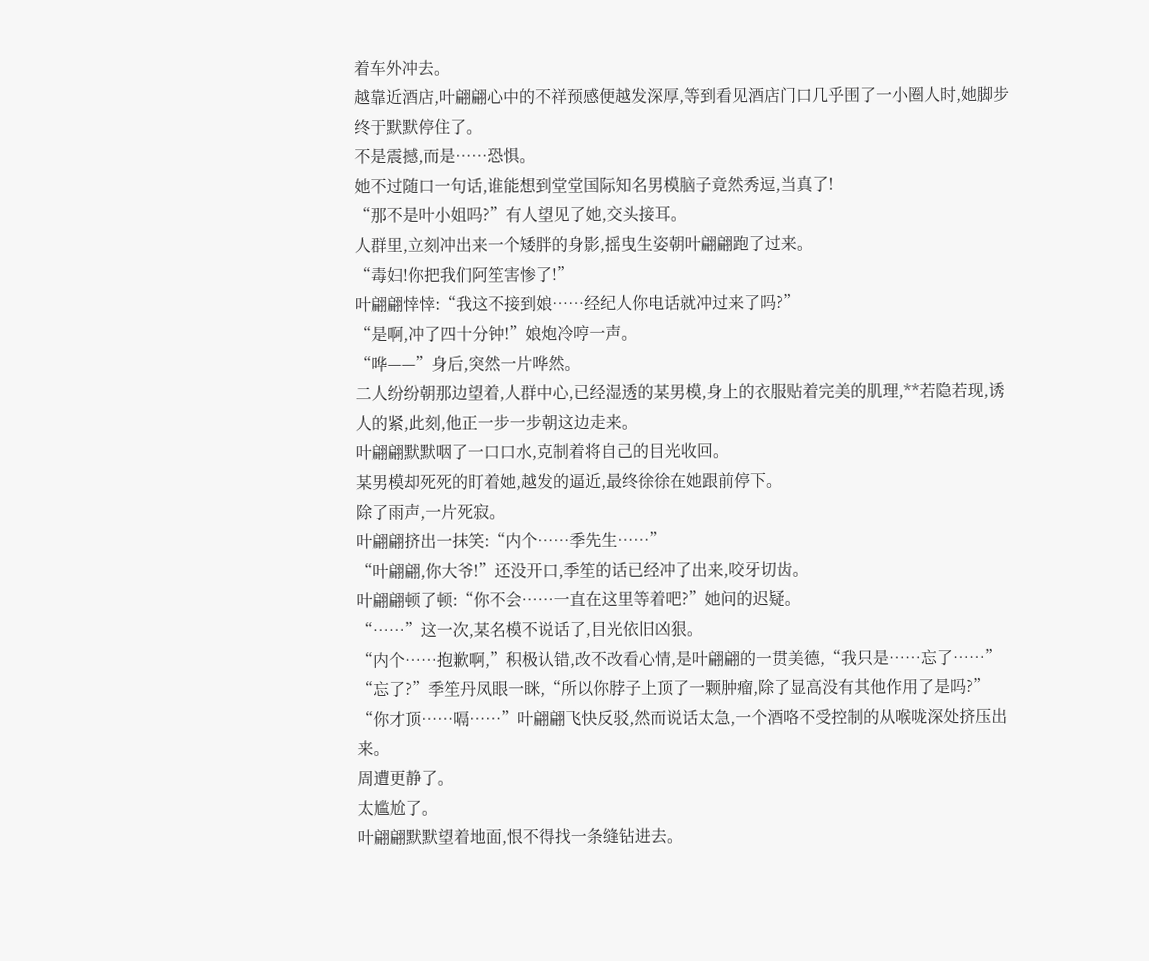着车外冲去。
越靠近酒店,叶翩翩心中的不祥预感便越发深厚,等到看见酒店门口几乎围了一小圈人时,她脚步终于默默停住了。
不是震撼,而是……恐惧。
她不过随口一句话,谁能想到堂堂国际知名男模脑子竟然秀逗,当真了!
“那不是叶小姐吗?”有人望见了她,交头接耳。
人群里,立刻冲出来一个矮胖的身影,摇曳生姿朝叶翩翩跑了过来。
“毒妇!你把我们阿笙害惨了!”
叶翩翩悻悻:“我这不接到娘……经纪人你电话就冲过来了吗?”
“是啊,冲了四十分钟!”娘炮冷哼一声。
“哗——”身后,突然一片哗然。
二人纷纷朝那边望着,人群中心,已经湿透的某男模,身上的衣服贴着完美的肌理,**若隐若现,诱人的紧,此刻,他正一步一步朝这边走来。
叶翩翩默默咽了一口口水,克制着将自己的目光收回。
某男模却死死的盯着她,越发的逼近,最终徐徐在她跟前停下。
除了雨声,一片死寂。
叶翩翩挤出一抹笑:“内个……季先生……”
“叶翩翩,你大爷!”还没开口,季笙的话已经冲了出来,咬牙切齿。
叶翩翩顿了顿:“你不会……一直在这里等着吧?”她问的迟疑。
“……”这一次,某名模不说话了,目光依旧凶狠。
“内个……抱歉啊,”积极认错,改不改看心情,是叶翩翩的一贯美德,“我只是……忘了……”
“忘了?”季笙丹凤眼一眯,“所以你脖子上顶了一颗肿瘤,除了显高没有其他作用了是吗?”
“你才顶……嗝……”叶翩翩飞快反驳,然而说话太急,一个酒咯不受控制的从喉咙深处挤压出来。
周遭更静了。
太尴尬了。
叶翩翩默默望着地面,恨不得找一条缝钻进去。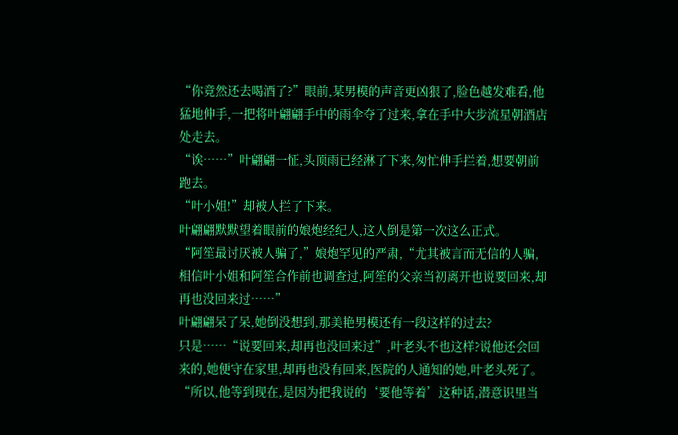“你竟然还去喝酒了?”眼前,某男模的声音更凶狠了,脸色越发难看,他猛地伸手,一把将叶翩翩手中的雨伞夺了过来,拿在手中大步流星朝酒店处走去。
“诶……”叶翩翩一怔,头顶雨已经淋了下来,匆忙伸手拦着,想要朝前跑去。
“叶小姐!”却被人拦了下来。
叶翩翩默默望着眼前的娘炮经纪人,这人倒是第一次这么正式。
“阿笙最讨厌被人骗了,”娘炮罕见的严肃,“尤其被言而无信的人骗,相信叶小姐和阿笙合作前也调查过,阿笙的父亲当初离开也说要回来,却再也没回来过……”
叶翩翩呆了呆,她倒没想到,那美艳男模还有一段这样的过去?
只是……“说要回来,却再也没回来过”,叶老头不也这样?说他还会回来的,她便守在家里,却再也没有回来,医院的人通知的她,叶老头死了。
“所以,他等到现在,是因为把我说的‘要他等着’这种话,潜意识里当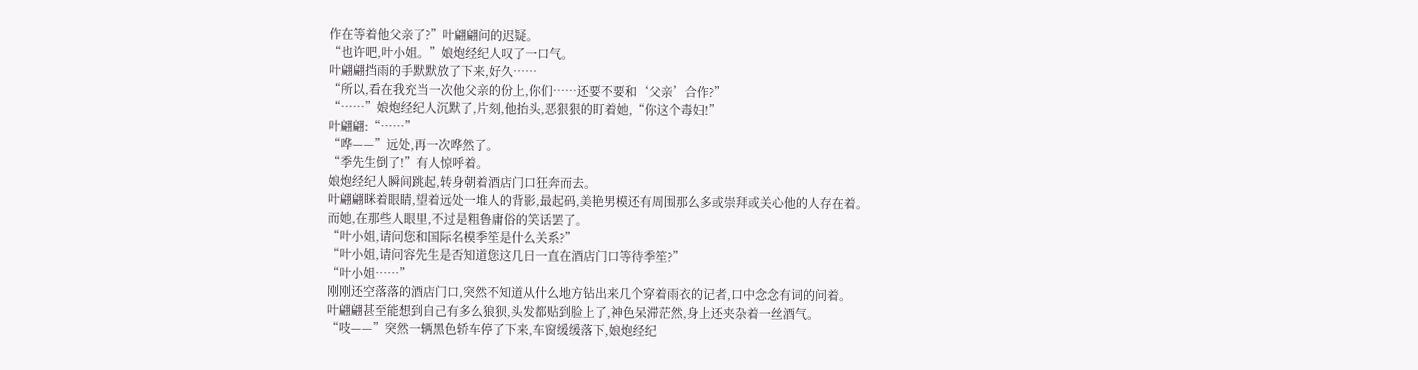作在等着他父亲了?”叶翩翩问的迟疑。
“也许吧,叶小姐。”娘炮经纪人叹了一口气。
叶翩翩挡雨的手默默放了下来,好久……
“所以,看在我充当一次他父亲的份上,你们……还要不要和‘父亲’合作?”
“……”娘炮经纪人沉默了,片刻,他抬头,恶狠狠的盯着她,“你这个毒妇!”
叶翩翩:“……”
“哗——”远处,再一次哗然了。
“季先生倒了!”有人惊呼着。
娘炮经纪人瞬间跳起,转身朝着酒店门口狂奔而去。
叶翩翩眯着眼睛,望着远处一堆人的背影,最起码,美艳男模还有周围那么多或崇拜或关心他的人存在着。
而她,在那些人眼里,不过是粗鲁庸俗的笑话罢了。
“叶小姐,请问您和国际名模季笙是什么关系?”
“叶小姐,请问容先生是否知道您这几日一直在酒店门口等待季笙?”
“叶小姐……”
刚刚还空落落的酒店门口,突然不知道从什么地方钻出来几个穿着雨衣的记者,口中念念有词的问着。
叶翩翩甚至能想到自己有多么狼狈,头发都贴到脸上了,神色呆滞茫然,身上还夹杂着一丝酒气。
“吱——”突然一辆黑色轿车停了下来,车窗缓缓落下,娘炮经纪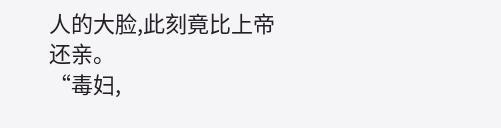人的大脸,此刻竟比上帝还亲。
“毒妇,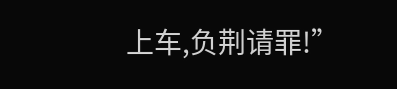上车,负荆请罪!”